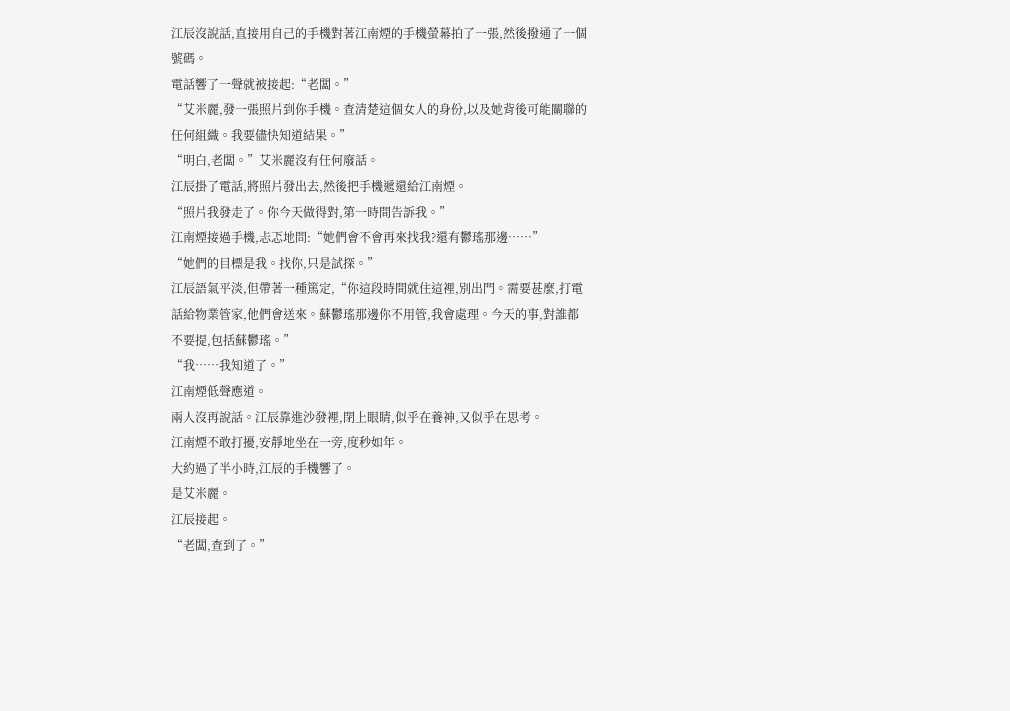江辰沒說話,直接用自己的手機對著江南煙的手機螢幕拍了一張,然後撥通了一個號碼。
電話響了一聲就被接起:“老闆。”
“艾米麗,發一張照片到你手機。查清楚這個女人的身份,以及她背後可能關聯的任何組織。我要儘快知道結果。”
“明白,老闆。”艾米麗沒有任何廢話。
江辰掛了電話,將照片發出去,然後把手機遞還給江南煙。
“照片我發走了。你今天做得對,第一時間告訴我。”
江南煙接過手機,忐忑地問:“她們會不會再來找我?還有鬱瑤那邊……”
“她們的目標是我。找你,只是試探。”
江辰語氣平淡,但帶著一種篤定,“你這段時間就住這裡,別出門。需要甚麼,打電話給物業管家,他們會送來。蘇鬱瑤那邊你不用管,我會處理。今天的事,對誰都不要提,包括蘇鬱瑤。”
“我……我知道了。”
江南煙低聲應道。
兩人沒再說話。江辰靠進沙發裡,閉上眼睛,似乎在養神,又似乎在思考。
江南煙不敢打擾,安靜地坐在一旁,度秒如年。
大約過了半小時,江辰的手機響了。
是艾米麗。
江辰接起。
“老闆,查到了。”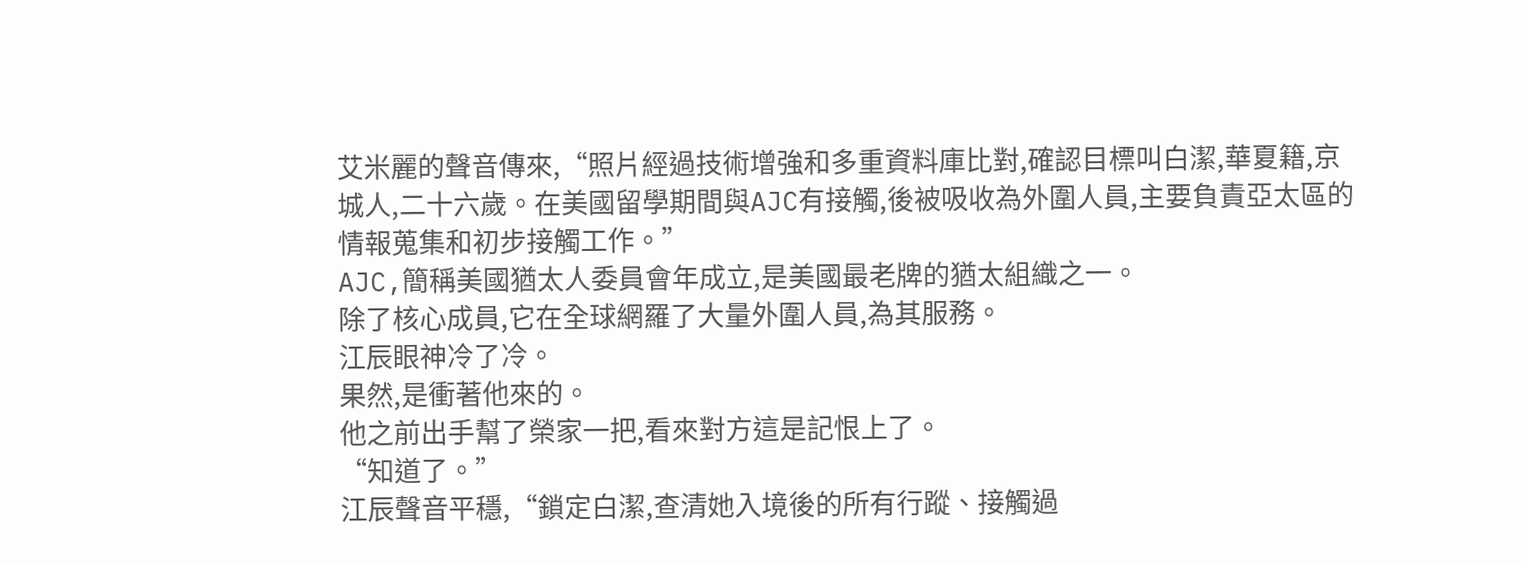艾米麗的聲音傳來,“照片經過技術增強和多重資料庫比對,確認目標叫白潔,華夏籍,京城人,二十六歲。在美國留學期間與AJC有接觸,後被吸收為外圍人員,主要負責亞太區的情報蒐集和初步接觸工作。”
AJC,簡稱美國猶太人委員會年成立,是美國最老牌的猶太組織之一。
除了核心成員,它在全球網羅了大量外圍人員,為其服務。
江辰眼神冷了冷。
果然,是衝著他來的。
他之前出手幫了榮家一把,看來對方這是記恨上了。
“知道了。”
江辰聲音平穩,“鎖定白潔,查清她入境後的所有行蹤、接觸過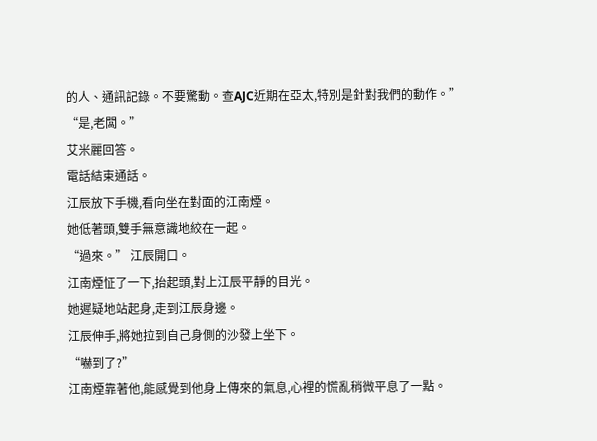的人、通訊記錄。不要驚動。查AJC近期在亞太,特別是針對我們的動作。”
“是,老闆。”
艾米麗回答。
電話結束通話。
江辰放下手機,看向坐在對面的江南煙。
她低著頭,雙手無意識地絞在一起。
“過來。” 江辰開口。
江南煙怔了一下,抬起頭,對上江辰平靜的目光。
她遲疑地站起身,走到江辰身邊。
江辰伸手,將她拉到自己身側的沙發上坐下。
“嚇到了?”
江南煙靠著他,能感覺到他身上傳來的氣息,心裡的慌亂稍微平息了一點。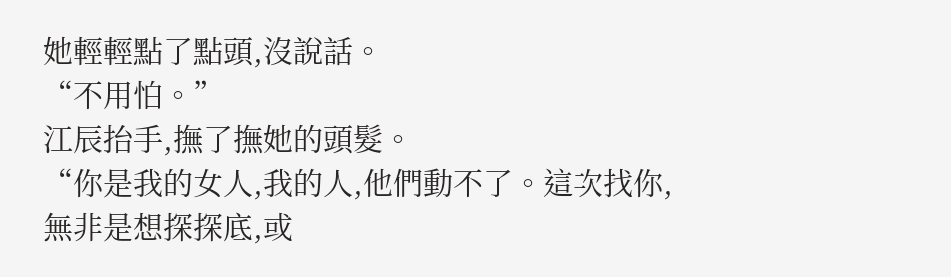她輕輕點了點頭,沒說話。
“不用怕。”
江辰抬手,撫了撫她的頭髮。
“你是我的女人,我的人,他們動不了。這次找你,無非是想探探底,或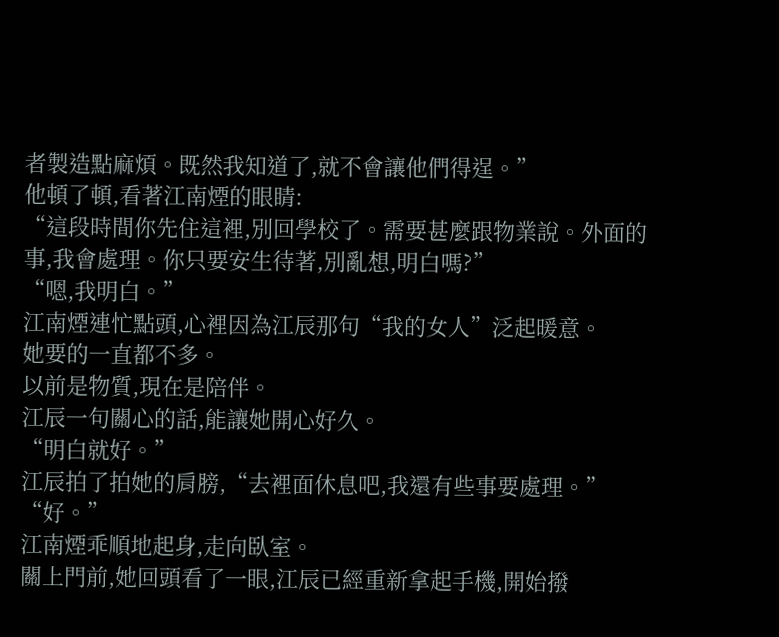者製造點麻煩。既然我知道了,就不會讓他們得逞。”
他頓了頓,看著江南煙的眼睛:
“這段時間你先住這裡,別回學校了。需要甚麼跟物業說。外面的事,我會處理。你只要安生待著,別亂想,明白嗎?”
“嗯,我明白。”
江南煙連忙點頭,心裡因為江辰那句“我的女人”泛起暖意。
她要的一直都不多。
以前是物質,現在是陪伴。
江辰一句關心的話,能讓她開心好久。
“明白就好。”
江辰拍了拍她的肩膀,“去裡面休息吧,我還有些事要處理。”
“好。”
江南煙乖順地起身,走向臥室。
關上門前,她回頭看了一眼,江辰已經重新拿起手機,開始撥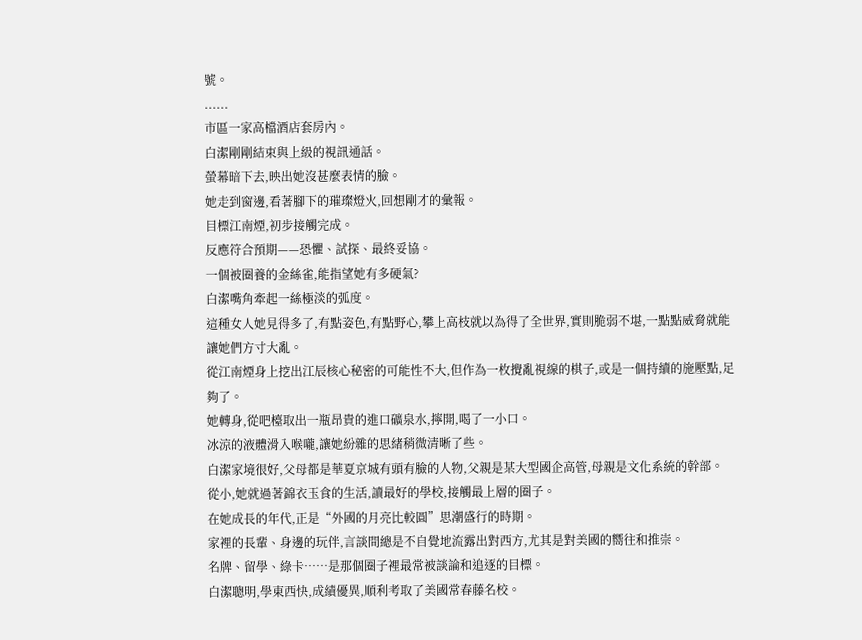號。
......
市區一家高檔酒店套房內。
白潔剛剛結束與上級的視訊通話。
螢幕暗下去,映出她沒甚麼表情的臉。
她走到窗邊,看著腳下的璀璨燈火,回想剛才的彙報。
目標江南煙,初步接觸完成。
反應符合預期——恐懼、試探、最終妥協。
一個被圈養的金絲雀,能指望她有多硬氣?
白潔嘴角牽起一絲極淡的弧度。
這種女人她見得多了,有點姿色,有點野心,攀上高枝就以為得了全世界,實則脆弱不堪,一點點威脅就能讓她們方寸大亂。
從江南煙身上挖出江辰核心秘密的可能性不大,但作為一枚攪亂視線的棋子,或是一個持續的施壓點,足夠了。
她轉身,從吧檯取出一瓶昂貴的進口礦泉水,擰開,喝了一小口。
冰涼的液體滑入喉嚨,讓她紛雜的思緒稍微清晰了些。
白潔家境很好,父母都是華夏京城有頭有臉的人物,父親是某大型國企高管,母親是文化系統的幹部。
從小,她就過著錦衣玉食的生活,讀最好的學校,接觸最上層的圈子。
在她成長的年代,正是“外國的月亮比較圓”思潮盛行的時期。
家裡的長輩、身邊的玩伴,言談間總是不自覺地流露出對西方,尤其是對美國的嚮往和推崇。
名牌、留學、綠卡……是那個圈子裡最常被談論和追逐的目標。
白潔聰明,學東西快,成績優異,順利考取了美國常春藤名校。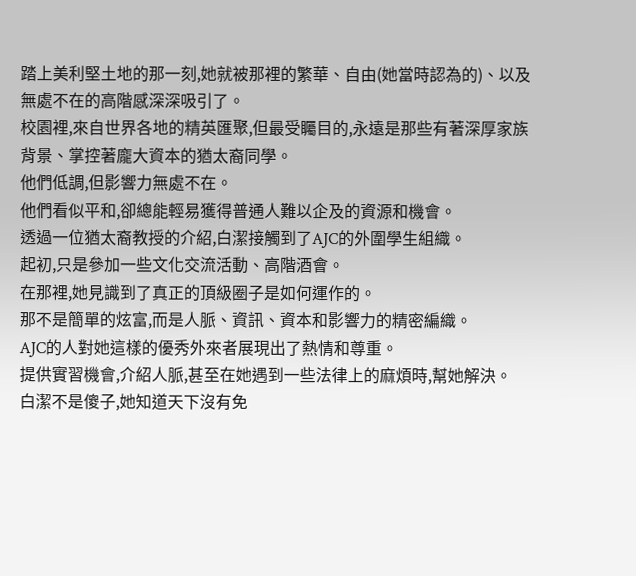踏上美利堅土地的那一刻,她就被那裡的繁華、自由(她當時認為的)、以及無處不在的高階感深深吸引了。
校園裡,來自世界各地的精英匯聚,但最受矚目的,永遠是那些有著深厚家族背景、掌控著龐大資本的猶太裔同學。
他們低調,但影響力無處不在。
他們看似平和,卻總能輕易獲得普通人難以企及的資源和機會。
透過一位猶太裔教授的介紹,白潔接觸到了AJC的外圍學生組織。
起初,只是參加一些文化交流活動、高階酒會。
在那裡,她見識到了真正的頂級圈子是如何運作的。
那不是簡單的炫富,而是人脈、資訊、資本和影響力的精密編織。
AJC的人對她這樣的優秀外來者展現出了熱情和尊重。
提供實習機會,介紹人脈,甚至在她遇到一些法律上的麻煩時,幫她解決。
白潔不是傻子,她知道天下沒有免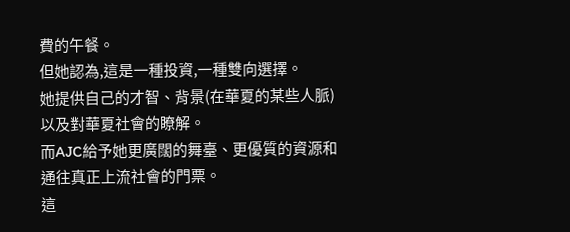費的午餐。
但她認為,這是一種投資,一種雙向選擇。
她提供自己的才智、背景(在華夏的某些人脈)以及對華夏社會的瞭解。
而AJC給予她更廣闊的舞臺、更優質的資源和通往真正上流社會的門票。
這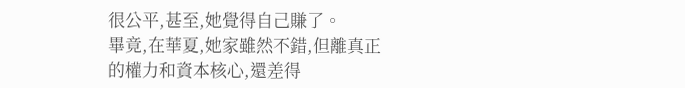很公平,甚至,她覺得自己賺了。
畢竟,在華夏,她家雖然不錯,但離真正的權力和資本核心,還差得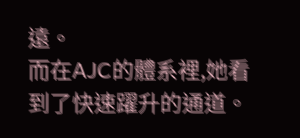遠。
而在AJC的體系裡,她看到了快速躍升的通道。